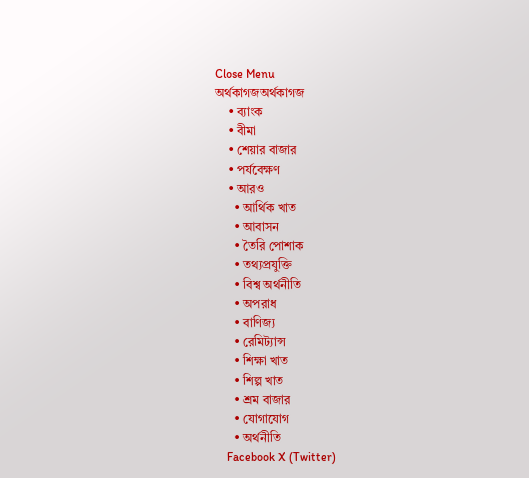Close Menu
অর্থকাগজঅর্থকাগজ
    • ব্যাংক
    • বীমা
    • শেয়ার বাজার
    • পর্যবেক্ষণ
    • আরও
      • আর্থিক খাত
      • আবাসন
      • তৈরি পোশাক
      • তথ্যপ্রযুক্তি
      • বিশ্ব অর্থনীতি
      • অপরাধ
      • বাণিজ্য
      • রেমিট্যান্স
      • শিক্ষা খাত
      • শিল্প খাত
      • শ্রম বাজার
      • যোগাযোগ
      • অর্থনীতি
    Facebook X (Twitter)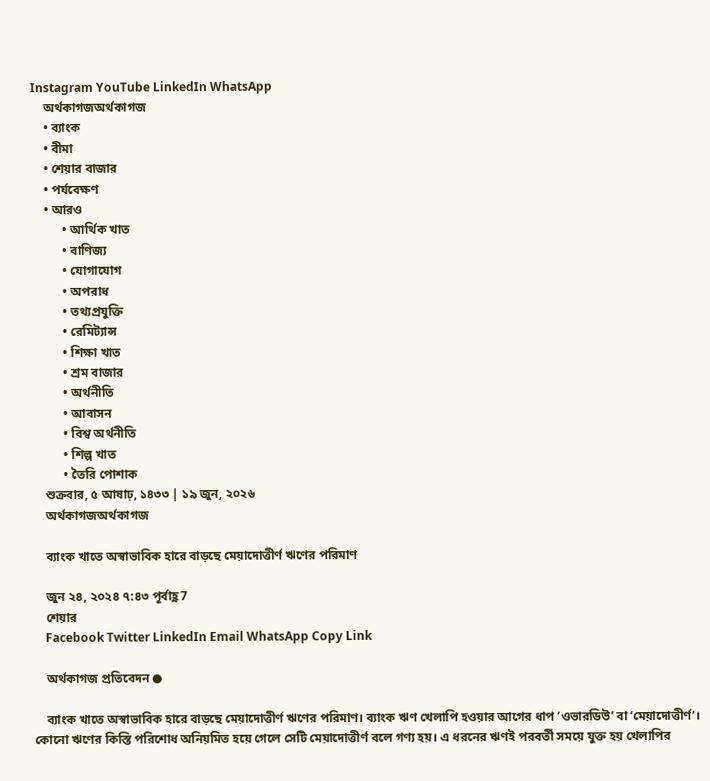Instagram YouTube LinkedIn WhatsApp
    অর্থকাগজঅর্থকাগজ
    • ব্যাংক
    • বীমা
    • শেয়ার বাজার
    • পর্যবেক্ষণ
    • আরও
          • আর্থিক খাত
          • বাণিজ্য
          • যোগাযোগ
          • অপরাধ
          • তথ্যপ্রযুক্তি
          • রেমিট্যান্স
          • শিক্ষা খাত
          • শ্রম বাজার
          • অর্থনীতি
          • আবাসন
          • বিশ্ব অর্থনীতি
          • শিল্প খাত
          • তৈরি পোশাক
    শুক্রবার, ৫ আষাঢ়, ১৪৩৩ | ১৯ জুন, ২০২৬
    অর্থকাগজঅর্থকাগজ

    ব্যাংক খাতে অস্বাভাবিক হারে বাড়ছে মেয়াদোত্তীর্ণ ঋণের পরিমাণ

    জুন ২৪, ২০২৪ ৭:৪৩ পূর্বাহ্ণ7
    শেয়ার
    Facebook Twitter LinkedIn Email WhatsApp Copy Link

    অর্থকাগজ প্রতিবেদন ●

    ব্যাংক খাতে অস্বাভাবিক হারে বাড়ছে মেয়াদোত্তীর্ণ ঋণের পরিমাণ। ব্যাংক ঋণ খেলাপি হওয়ার আগের ধাপ ‘ওভারডিউ’ বা ‘মেয়াদোত্তীর্ণ’। কোনো ঋণের কিস্তি পরিশোধ অনিয়মিত হয়ে গেলে সেটি মেয়াদোত্তীর্ণ বলে গণ্য হয়। এ ধরনের ঋণই পরবর্তী সময়ে যুক্ত হয় খেলাপির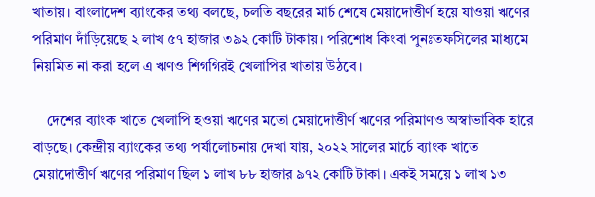খাতায়। বাংলাদেশ ব্যাংকের তথ্য বলছে, চলতি বছরের মার্চ শেষে মেয়াদোত্তীর্ণ হয়ে যাওয়া ঋণের পরিমাণ দাঁড়িয়েছে ২ লাখ ৫৭ হাজার ৩৯২ কোটি টাকায়। পরিশোধ কিংবা পুনঃতফসিলের মাধ্যমে নিয়মিত না করা হলে এ ঋণও শিগগিরই খেলাপির খাতায় উঠবে।

    দেশের ব্যাংক খাতে খেলাপি হওয়া ঋণের মতো মেয়াদোত্তীর্ণ ঋণের পরিমাণও অস্বাভাবিক হারে বাড়ছে। কেন্দ্রীয় ব্যাংকের তথ্য পর্যালোচনায় দেখা যায়, ২০২২ সালের মার্চে ব্যাংক খাতে মেয়াদোত্তীর্ণ ঋণের পরিমাণ ছিল ১ লাখ ৮৮ হাজার ৯৭২ কোটি টাকা। একই সময়ে ১ লাখ ১৩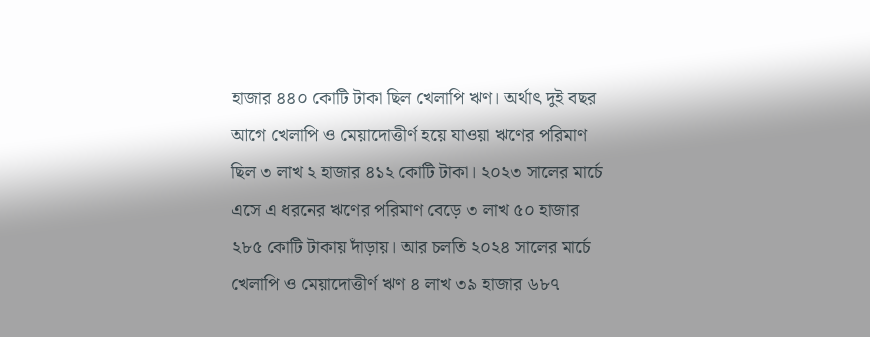হাজার ৪৪০ কোটি টাকা ছিল খেলাপি ঋণ। অর্থাৎ দুই বছর আগে খেলাপি ও মেয়াদোত্তীর্ণ হয়ে যাওয়া ঋণের পরিমাণ ছিল ৩ লাখ ২ হাজার ৪১২ কোটি টাকা। ২০২৩ সালের মার্চে এসে এ ধরনের ঋণের পরিমাণ বেড়ে ৩ লাখ ৫০ হাজার ২৮৫ কোটি টাকায় দাঁড়ায়। আর চলতি ২০২৪ সালের মার্চে খেলাপি ও মেয়াদোত্তীর্ণ ঋণ ৪ লাখ ৩৯ হাজার ৬৮৭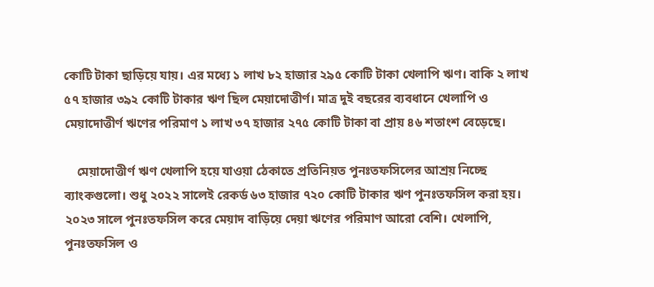কোটি টাকা ছাড়িয়ে যায়। এর মধ্যে ১ লাখ ৮২ হাজার ২৯৫ কোটি টাকা খেলাপি ঋণ। বাকি ২ লাখ ৫৭ হাজার ৩৯২ কোটি টাকার ঋণ ছিল মেয়াদোত্তীর্ণ। মাত্র দুই বছরের ব্যবধানে খেলাপি ও মেয়াদোত্তীর্ণ ঋণের পরিমাণ ১ লাখ ৩৭ হাজার ২৭৫ কোটি টাকা বা প্রায় ৪৬ শতাংশ বেড়েছে।

    মেয়াদোত্তীর্ণ ঋণ খেলাপি হয়ে যাওয়া ঠেকাতে প্রতিনিয়ত পুনঃতফসিলের আশ্রয় নিচ্ছে ব্যাংকগুলো। শুধু ২০২২ সালেই রেকর্ড ৬৩ হাজার ৭২০ কোটি টাকার ঋণ পুনঃতফসিল করা হয়। ২০২৩ সালে পুনঃতফসিল করে মেয়াদ বাড়িয়ে দেয়া ঋণের পরিমাণ আরো বেশি। খেলাপি, পুনঃতফসিল ও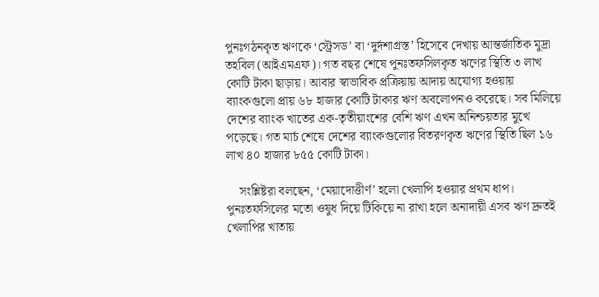পুনঃগঠনকৃত ঋণকে ‘স্ট্রেসড’ বা ‘দুর্দশাগ্রস্ত’ হিসেবে দেখায় আন্তর্জাতিক মুদ্রা তহবিল (আইএমএফ)। গত বছর শেষে পুনঃতফসিলকৃত ঋণের স্থিতি ৩ লাখ কোটি টাকা ছাড়ায়। আবার স্বাভাবিক প্রক্রিয়ায় আদায় অযোগ্য হওয়ায় ব্যাংকগুলো প্রায় ৬৮ হাজার কোটি টাকার ঋণ অবলোপনও করেছে। সব মিলিয়ে দেশের ব্যাংক খাতের এক-তৃতীয়াংশের বেশি ঋণ এখন অনিশ্চয়তার মুখে পড়েছে। গত মার্চ শেষে দেশের ব্যাংকগুলোর বিতরণকৃত ঋণের স্থিতি ছিল ১৬ লাখ ৪০ হাজার ৮৫৫ কোটি টাকা।

    সংশ্লিষ্টরা বলছেন, ‘মেয়াদোত্তীর্ণ’ হলো খেলাপি হওয়ার প্রথম ধাপ। পুনঃতফসিলের মতো ওষুধ দিয়ে টিকিয়ে না রাখা হলে অনাদায়ী এসব ঋণ দ্রুতই খেলাপির খাতায়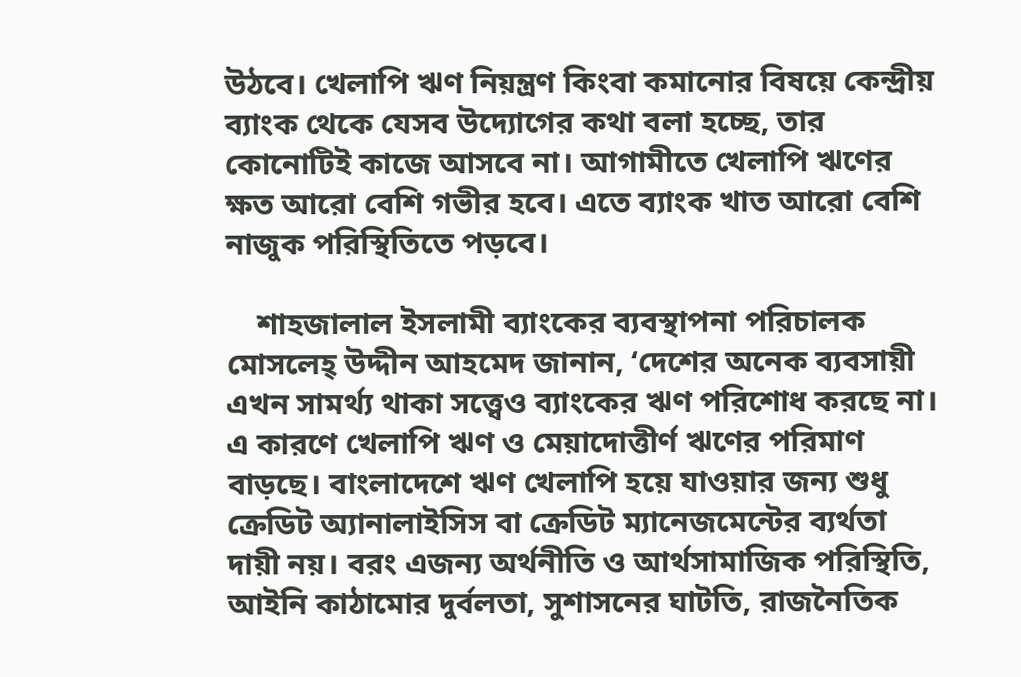উঠবে। খেলাপি ঋণ নিয়ন্ত্রণ কিংবা কমানোর বিষয়ে কেন্দ্রীয় ব্যাংক থেকে যেসব উদ্যোগের কথা বলা হচ্ছে, তার কোনোটিই কাজে আসবে না। আগামীতে খেলাপি ঋণের ক্ষত আরো বেশি গভীর হবে। এতে ব্যাংক খাত আরো বেশি নাজুক পরিস্থিতিতে পড়বে।

    শাহজালাল ইসলামী ব্যাংকের ব্যবস্থাপনা পরিচালক মোসলেহ্ উদ্দীন আহমেদ জানান, ‘দেশের অনেক ব্যবসায়ী এখন সামর্থ্য থাকা সত্ত্বেও ব্যাংকের ঋণ পরিশোধ করছে না। এ কারণে খেলাপি ঋণ ও মেয়াদোত্তীর্ণ ঋণের পরিমাণ বাড়ছে। বাংলাদেশে ঋণ খেলাপি হয়ে যাওয়ার জন্য শুধু ক্রেডিট অ্যানালাইসিস বা ক্রেডিট ম্যানেজমেন্টের ব্যর্থতা দায়ী নয়। বরং এজন্য অর্থনীতি ও আর্থসামাজিক পরিস্থিতি, আইনি কাঠামোর দুর্বলতা, সুশাসনের ঘাটতি, রাজনৈতিক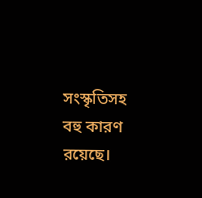সংস্কৃতিসহ বহু কারণ রয়েছে।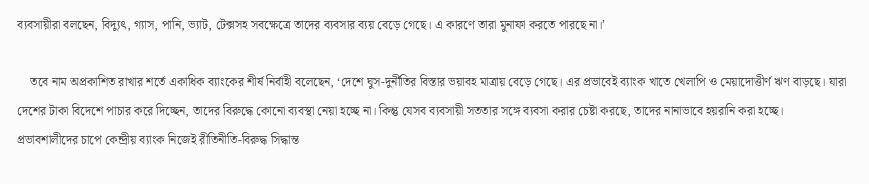ব্যবসায়ীরা বলছেন, বিদ্যুৎ, গ্যাস, পানি, ভ্যাট, টেক্সসহ সবক্ষেত্রে তাদের ব্যবসার ব্যয় বেড়ে গেছে। এ কারণে তারা মুনাফা করতে পারছে না।’

    তবে নাম অপ্রকাশিত রাখার শর্তে একাধিক ব্যাংকের শীর্ষ নির্বাহী বলেছেন, ‘দেশে ঘুস-দুর্নীতির বিস্তার ভয়াবহ মাত্রায় বেড়ে গেছে। এর প্রভাবেই ব্যাংক খাতে খেলাপি ও মেয়াদোত্তীর্ণ ঋণ বাড়ছে। যারা দেশের টাকা বিদেশে পাচার করে দিচ্ছেন, তাদের বিরুদ্ধে কোনো ব্যবস্থা নেয়া হচ্ছে না। কিন্তু যেসব ব্যবসায়ী সততার সঙ্গে ব্যবসা করার চেষ্টা করছে, তাদের নানাভাবে হয়রানি করা হচ্ছে। প্রভাবশালীদের চাপে কেন্দ্রীয় ব্যাংক নিজেই রীতিনীতি-বিরুদ্ধ সিদ্ধান্ত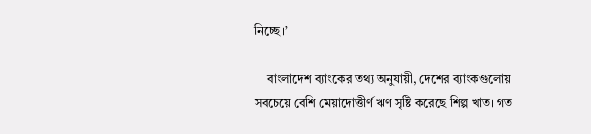নিচ্ছে।’

    বাংলাদেশ ব্যাংকের তথ্য অনুযায়ী, দেশের ব্যাংকগুলোয় সবচেয়ে বেশি মেয়াদোত্তীর্ণ ঋণ সৃষ্টি করেছে শিল্প খাত। গত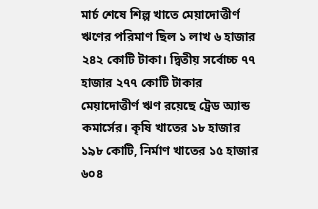মার্চ শেষে শিল্প খাতে মেয়াদোত্তীর্ণ ঋণের পরিমাণ ছিল ১ লাখ ৬ হাজার ২৪২ কোটি টাকা। দ্বিতীয় সর্বোচ্চ ৭৭ হাজার ২৭৭ কোটি টাকার মেয়াদোত্তীর্ণ ঋণ রয়েছে ট্রেড অ্যান্ড কমার্সের। কৃষি খাতের ১৮ হাজার ১৯৮ কোটি, নির্মাণ খাতের ১৫ হাজার ৬০৪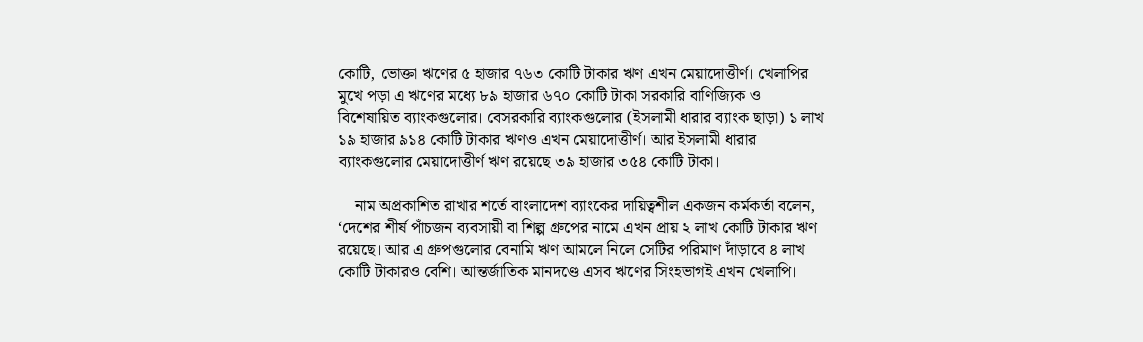কোটি, ভোক্তা ঋণের ৫ হাজার ৭৬৩ কোটি টাকার ঋণ এখন মেয়াদোত্তীর্ণ। খেলাপির মুখে পড়া এ ঋণের মধ্যে ৮৯ হাজার ৬৭০ কোটি টাকা সরকারি বাণিজ্যিক ও বিশেষায়িত ব্যাংকগুলোর। বেসরকারি ব্যাংকগুলোর (ইসলামী ধারার ব্যাংক ছাড়া) ১ লাখ ১৯ হাজার ৯১৪ কোটি টাকার ঋণও এখন মেয়াদোত্তীর্ণ। আর ইসলামী ধারার ব্যাংকগুলোর মেয়াদোত্তীর্ণ ঋণ রয়েছে ৩৯ হাজার ৩৫৪ কোটি টাকা।

    নাম অপ্রকাশিত রাখার শর্তে বাংলাদেশ ব্যাংকের দায়িত্বশীল একজন কর্মকর্তা বলেন, ‘দেশের শীর্ষ পাঁচজন ব্যবসায়ী বা শিল্প গ্রুপের নামে এখন প্রায় ২ লাখ কোটি টাকার ঋণ রয়েছে। আর এ গ্রুপগুলোর বেনামি ঋণ আমলে নিলে সেটির পরিমাণ দাঁড়াবে ৪ লাখ কোটি টাকারও বেশি। আন্তর্জাতিক মানদণ্ডে এসব ঋণের সিংহভাগই এখন খেলাপি।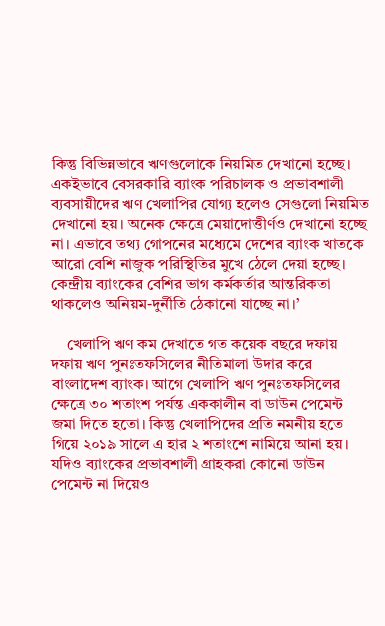কিন্তু বিভিন্নভাবে ঋণগুলোকে নিয়মিত দেখানো হচ্ছে। একইভাবে বেসরকারি ব্যাংক পরিচালক ও প্রভাবশালী ব্যবসায়ীদের ঋণ খেলাপির যোগ্য হলেও সেগুলো নিয়মিত দেখানো হয়। অনেক ক্ষেত্রে মেয়াদোত্তীর্ণও দেখানো হচ্ছে না। এভাবে তথ্য গোপনের মধ্যেমে দেশের ব্যাংক খাতকে আরো বেশি নাজুক পরিস্থিতির মুখে ঠেলে দেয়া হচ্ছে। কেন্দ্রীয় ব্যাংকের বেশির ভাগ কর্মকর্তার আন্তরিকতা থাকলেও অনিয়ম-দুর্নীতি ঠেকানো যাচ্ছে না।’

    খেলাপি ঋণ কম দেখাতে গত কয়েক বছরে দফায় দফায় ঋণ পুনঃতফসিলের নীতিমালা উদার করে বাংলাদেশ ব্যাংক। আগে খেলাপি ঋণ পুনঃতফসিলের ক্ষেত্রে ৩০ শতাংশ পর্যন্ত এককালীন বা ডাউন পেমেন্ট জমা দিতে হতো। কিন্তু খেলাপিদের প্রতি নমনীয় হতে গিয়ে ২০১৯ সালে এ হার ২ শতাংশে নামিয়ে আনা হয়। যদিও ব্যাংকের প্রভাবশালী গ্রাহকরা কোনো ডাউন পেমেন্ট না দিয়েও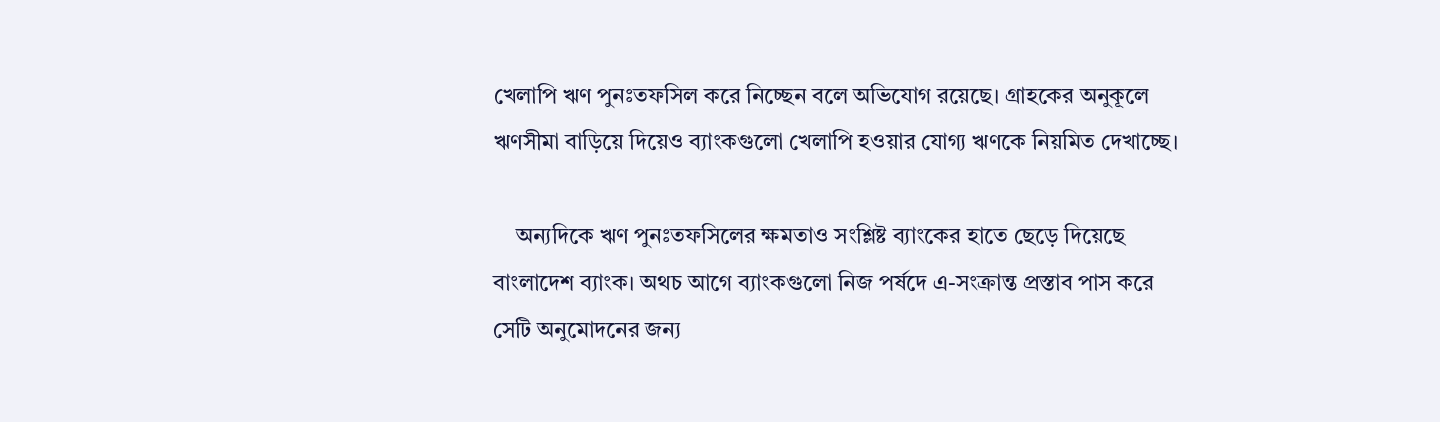খেলাপি ঋণ পুনঃতফসিল করে নিচ্ছেন বলে অভিযোগ রয়েছে। গ্রাহকের অনুকূলে ঋণসীমা বাড়িয়ে দিয়েও ব্যাংকগুলো খেলাপি হওয়ার যোগ্য ঋণকে নিয়মিত দেখাচ্ছে।

    অন্যদিকে ঋণ পুনঃতফসিলের ক্ষমতাও সংশ্লিষ্ট ব্যাংকের হাতে ছেড়ে দিয়েছে বাংলাদেশ ব্যাংক। অথচ আগে ব্যাংকগুলো নিজ পর্ষদে এ-সংক্রান্ত প্রস্তাব পাস করে সেটি অনুমোদনের জন্য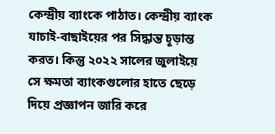কেন্দ্রীয় ব্যাংকে পাঠাত। কেন্দ্রীয় ব্যাংক যাচাই-বাছাইয়ের পর সিদ্ধান্ত চূড়ান্ত করত। কিন্তু ২০২২ সালের জুলাইয়ে সে ক্ষমতা ব্যাংকগুলোর হাতে ছেড়ে দিয়ে প্রজ্ঞাপন জারি করে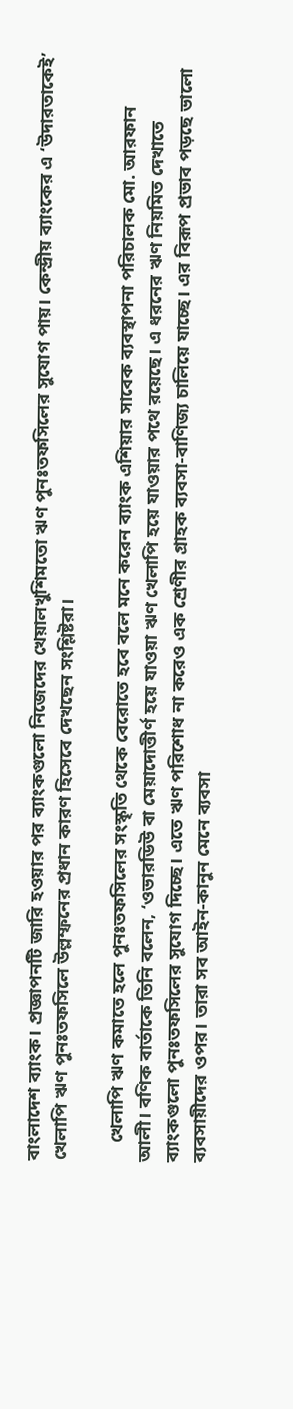বাংলাদেশ ব্যাংক। প্রজ্ঞাপনটি জারি হওয়ার পর ব্যাংকগুলো নিজেদের খেয়ালখুশিমতো ঋণ পুনঃতফসিলের সুযোগ পায়। কেন্দ্রীয় ব্যাংকের এ ‘উদারতাকেই’ খেলাপি ঋণ পুনঃতফসিলে উল্লম্ফনের প্রধান কারণ হিসেবে দেখছেন সংশ্লিষ্টরা।

    খেলাপি ঋণ কমাতে হলে পুনঃতফসিলের সংস্কৃতি থেকে বেরোতে হবে বলে মনে করেন ব্যাংক এশিয়ার সাবেক ব্যবস্থাপনা পরিচালক মো. আরফান আলী। বণিক বার্তাকে তিনি বলেন, ‘ওভারডিউ বা মেয়াদোত্তীর্ণ হয়ে যাওয়া ঋণ খেলাপি হয়ে যাওয়ার পথে রয়েছে। এ ধরনের ঋণ নিয়মিত দেখাতে ব্যাংকগুলো পুনঃতফসিলের সুযোগ দিচ্ছে। এতে ঋণ পরিশোধ না করেও এক শ্রেণীর গ্রাহক ব্যবসা-বাণিজ্য চালিয়ে যাচ্ছে। এর বিরূপ প্রভাব পড়ছে ভালো ব্যবসায়ীদের ওপর। তারা সব আইন-কানুন মেনে ব্যবসা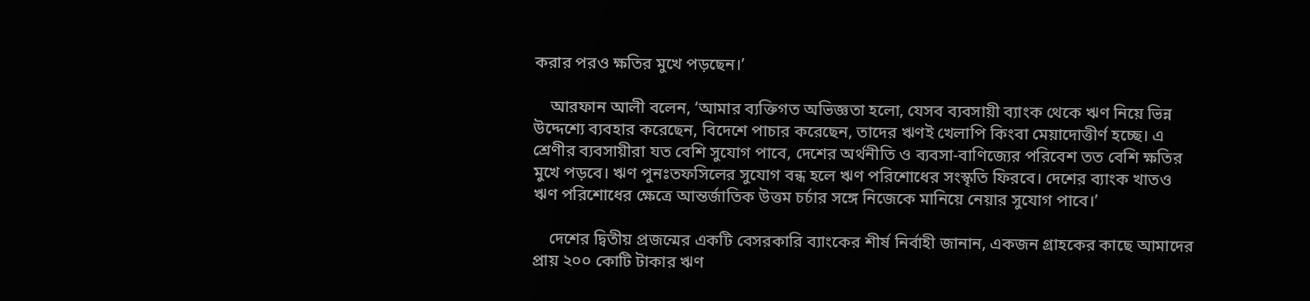করার পরও ক্ষতির মুখে পড়ছেন।’

    আরফান আলী বলেন, ‘আমার ব্যক্তিগত অভিজ্ঞতা হলো, যেসব ব্যবসায়ী ব্যাংক থেকে ঋণ নিয়ে ভিন্ন উদ্দেশ্যে ব্যবহার করেছেন, বিদেশে পাচার করেছেন, তাদের ঋণই খেলাপি কিংবা মেয়াদোত্তীর্ণ হচ্ছে। এ শ্রেণীর ব্যবসায়ীরা যত বেশি সুযোগ পাবে, দেশের অর্থনীতি ও ব্যবসা-বাণিজ্যের পরিবেশ তত বেশি ক্ষতির মুখে পড়বে। ঋণ পুনঃতফসিলের সুযোগ বন্ধ হলে ঋণ পরিশোধের সংস্কৃতি ফিরবে। দেশের ব্যাংক খাতও ঋণ পরিশোধের ক্ষেত্রে আন্তর্জাতিক উত্তম চর্চার সঙ্গে নিজেকে মানিয়ে নেয়ার সুযোগ পাবে।’

    দেশের দ্বিতীয় প্রজন্মের একটি বেসরকারি ব্যাংকের শীর্ষ নির্বাহী জানান, একজন গ্রাহকের কাছে আমাদের প্রায় ২০০ কোটি টাকার ঋণ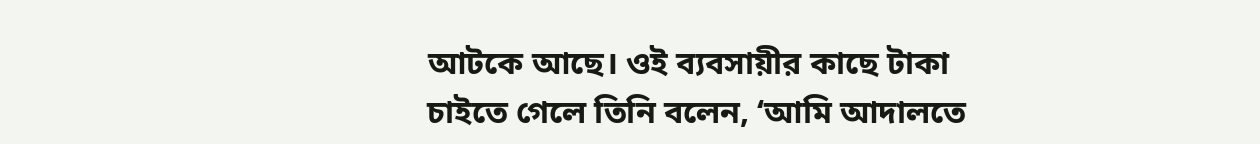আটকে আছে। ওই ব্যবসায়ীর কাছে টাকা চাইতে গেলে তিনি বলেন, ‘আমি আদালতে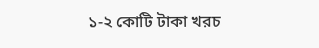১-২ কোটি টাকা খরচ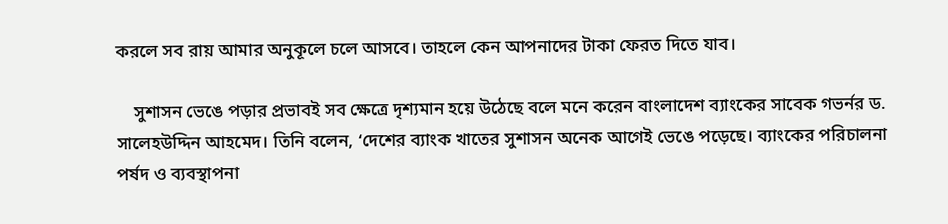করলে সব রায় আমার অনুকূলে চলে আসবে। তাহলে কেন আপনাদের টাকা ফেরত দিতে যাব।

    সুশাসন ভেঙে পড়ার প্রভাবই সব ক্ষেত্রে দৃশ্যমান হয়ে উঠেছে বলে মনে করেন বাংলাদেশ ব্যাংকের সাবেক গভর্নর ড. সালেহউদ্দিন আহমেদ। তিনি বলেন, ‘দেশের ব্যাংক খাতের সুশাসন অনেক আগেই ভেঙে পড়েছে। ব্যাংকের পরিচালনা পর্ষদ ও ব্যবস্থাপনা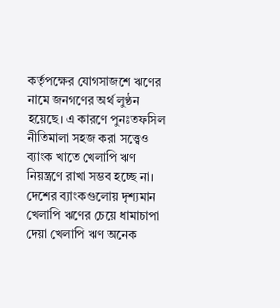কর্তৃপক্ষের যোগসাজশে ঋণের নামে জনগণের অর্থ লুণ্ঠন হয়েছে। এ কারণে পুনঃতফসিল নীতিমালা সহজ করা সত্ত্বেও ব্যাংক খাতে খেলাপি ঋণ নিয়ন্ত্রণে রাখা সম্ভব হচ্ছে না। দেশের ব্যাংকগুলোয় দৃশ্যমান খেলাপি ঋণের চেয়ে ধামাচাপা দেয়া খেলাপি ঋণ অনেক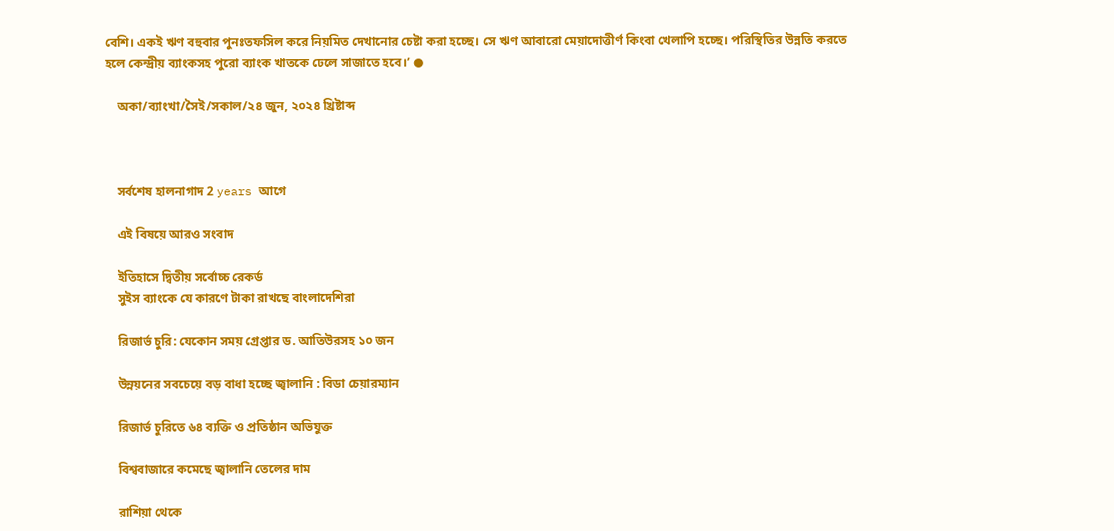বেশি। একই ঋণ বহুবার পুনঃতফসিল করে নিয়মিত দেখানোর চেষ্টা করা হচ্ছে। সে ঋণ আবারো মেয়াদোত্তীর্ণ কিংবা খেলাপি হচ্ছে। পরিস্থিতির উন্নতি করতে হলে কেন্দ্রীয় ব্যাংকসহ পুরো ব্যাংক খাতকে ঢেলে সাজাতে হবে।’ ●

    অকা/ব্যাংখা/সৈই/সকাল/২৪ জুন, ২০২৪ খ্রিষ্টাব্দ



    সর্বশেষ হালনাগাদ 2 years আগে

    এই বিষয়ে আরও সংবাদ

    ইতিহাসে দ্বিতীয় সর্বোচ্চ রেকর্ড
    সুইস ব্যাংকে যে কারণে টাকা রাখছে বাংলাদেশিরা

    রিজার্ভ চুরি: যেকোন সময় গ্রেপ্তার ড. আতিউরসহ ১০ জন

    উন্নয়নের সবচেয়ে বড় বাধা হচ্ছে জ্বালানি : বিডা চেয়ারম্যান

    রিজার্ভ চুরিতে ৬৪ ব্যক্তি ও প্রতিষ্ঠান অভিযুক্ত

    বিশ্ববাজারে কমেছে জ্বালানি তেলের দাম

    রাশিয়া থেকে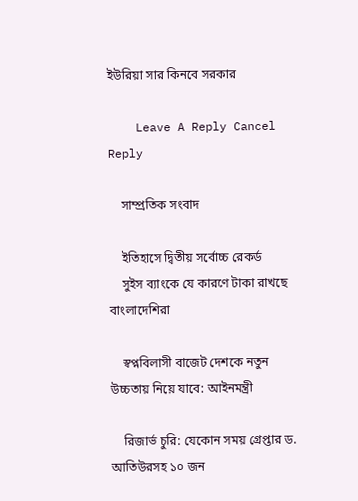ইউরিয়া সার কিনবে সরকার

    Leave A Reply Cancel Reply

    সাম্প্রতিক সংবাদ

    ইতিহাসে দ্বিতীয় সর্বোচ্চ রেকর্ড
    সুইস ব্যাংকে যে কারণে টাকা রাখছে বাংলাদেশিরা

    স্বপ্নবিলাসী বাজেট দেশকে নতুন উচ্চতায় নিয়ে যাবে: আইনমন্ত্রী

    রিজার্ভ চুরি: যেকোন সময় গ্রেপ্তার ড. আতিউরসহ ১০ জন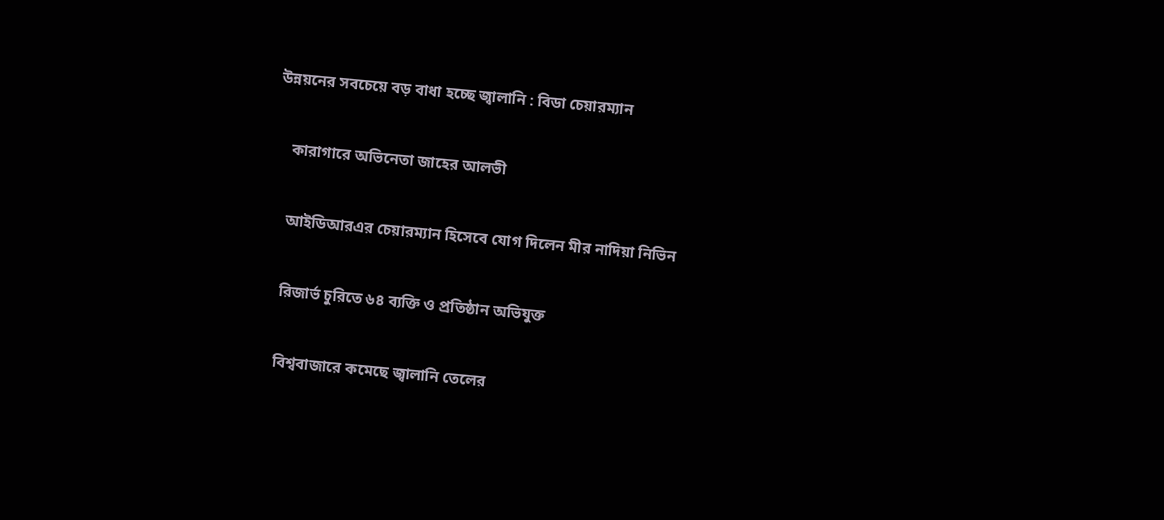উন্নয়নের সবচেয়ে বড় বাধা হচ্ছে জ্বালানি : বিডা চেয়ারম্যান

    কারাগারে অভিনেতা জাহের আলভী

    আইডিআরএর চেয়ারম্যান হিসেবে যোগ দিলেন মীর নাদিয়া নিভিন

    রিজার্ভ চুরিতে ৬৪ ব্যক্তি ও প্রতিষ্ঠান অভিযুক্ত

    বিশ্ববাজারে কমেছে জ্বালানি তেলের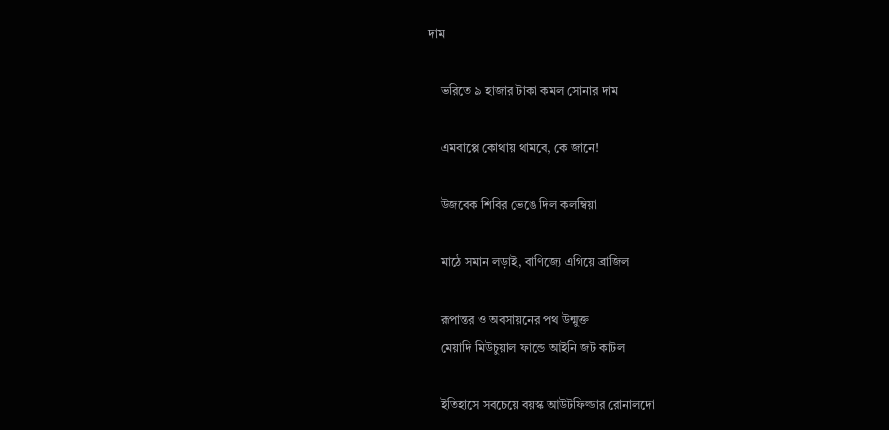দাম

    ভরিতে ৯ হাজার টাকা কমল সোনার দাম

    এমবাপ্পে কোথায় থামবে, কে জানে!

    উজবেক শিবির ভেঙে দিল কলম্বিয়া

    মাঠে সমান লড়াই, বাণিজ্যে এগিয়ে ব্রাজিল

    রূপান্তর ও অবসায়নের পথ উন্মুক্ত
    মেয়াদি মিউচুয়াল ফান্ডে আইনি জট কাটল

    ইতিহাসে সবচেয়ে বয়স্ক আউটফিল্ডার রোনালদো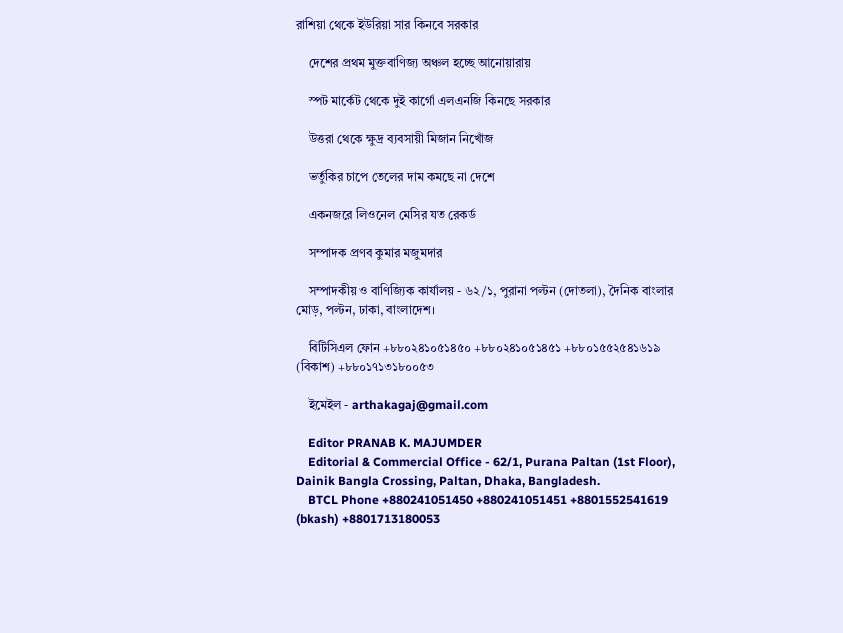রাশিয়া থেকে ইউরিয়া সার কিনবে সরকার

    দেশের প্রথম মুক্তবাণিজ্য অঞ্চল হচ্ছে আনোয়ারায়

    স্পট মার্কেট থেকে দুই কার্গো এলএনজি কিনছে সরকার

    উত্তরা থেকে ক্ষুদ্র ব্যবসায়ী মিজান নিখোঁজ

    ভর্তুকির চাপে তেলের দাম কমছে না দেশে

    একনজরে লিওনেল মেসির যত রেকর্ড

    সম্পাদক প্রণব কুমার মজুমদার

    সম্পাদকীয় ও বাণিজ্যিক কার্যালয় - ৬২/১, পুরানা পল্টন (দোতলা), দৈনিক বাংলার মোড়, পল্টন, ঢাকা, বাংলাদেশ।

    বিটিসিএল ফোন +৮৮০২৪১০৫১৪৫০ +৮৮০২৪১০৫১৪৫১ +৮৮০১৫৫২৫৪১৬১৯ (বিকাশ) +৮৮০১৭১৩১৮০০৫৩

    ইমেইল - arthakagaj@gmail.com

    Editor PRANAB K. MAJUMDER
    Editorial & Commercial Office - 62/1, Purana Paltan (1st Floor), Dainik Bangla Crossing, Paltan, Dhaka, Bangladesh.
    BTCL Phone +880241051450 +880241051451 +8801552541619 (bkash) +8801713180053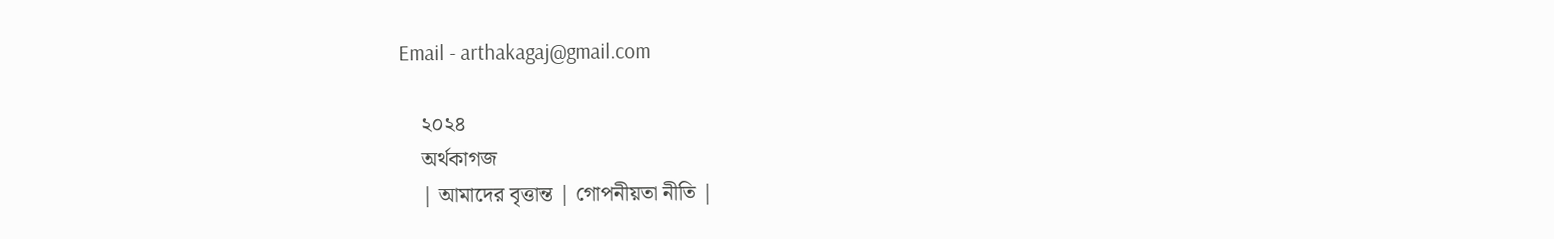Email - arthakagaj@gmail.com

    ২০২৪
    অর্থকাগজ
    | আমাদের বৃত্তান্ত | গোপনীয়তা নীতি |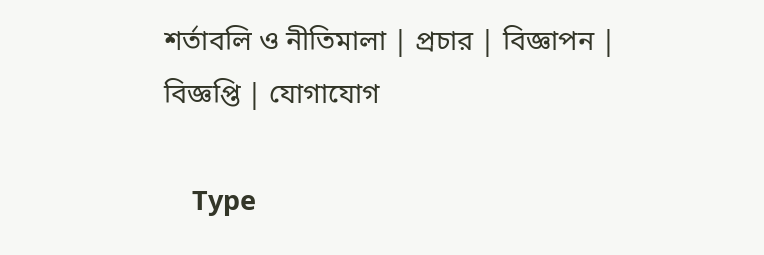শর্তাবলি ও নীতিমালা | প্রচার | বিজ্ঞাপন | বিজ্ঞপ্তি | যোগাযোগ

    Type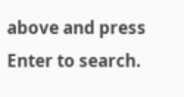above and press Enter to search.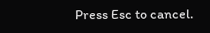Press Esc to cancel.